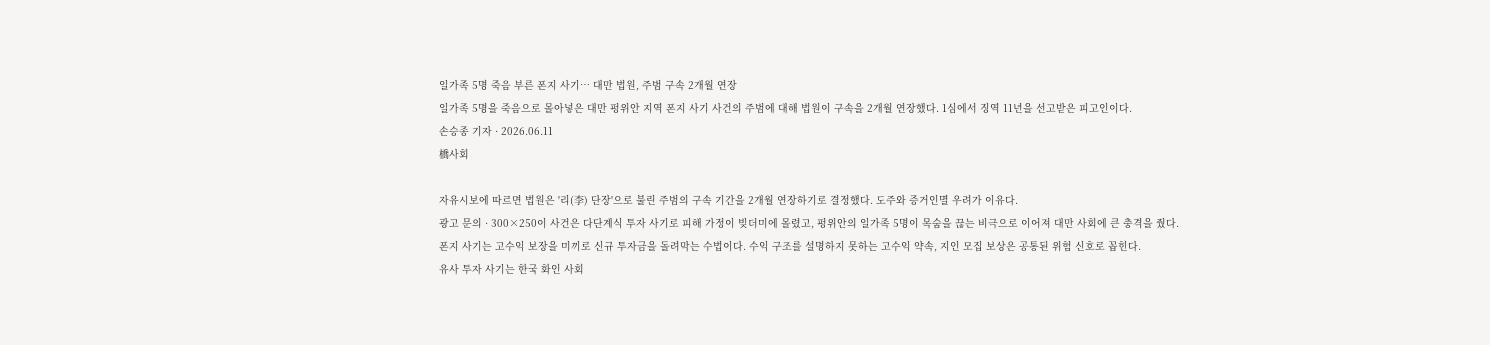일가족 5명 죽음 부른 폰지 사기… 대만 법원, 주범 구속 2개월 연장
일가족 5명을 죽음으로 몰아넣은 대만 펑위안 지역 폰지 사기 사건의 주범에 대해 법원이 구속을 2개월 연장했다. 1심에서 징역 11년을 선고받은 피고인이다.
손승종 기자 · 2026.06.11
橋사회

자유시보에 따르면 법원은 '리(李) 단장'으로 불린 주범의 구속 기간을 2개월 연장하기로 결정했다. 도주와 증거인멸 우려가 이유다.
광고 문의 · 300×250이 사건은 다단계식 투자 사기로 피해 가정이 빚더미에 몰렸고, 펑위안의 일가족 5명이 목숨을 끊는 비극으로 이어져 대만 사회에 큰 충격을 줬다.
폰지 사기는 고수익 보장을 미끼로 신규 투자금을 돌려막는 수법이다. 수익 구조를 설명하지 못하는 고수익 약속, 지인 모집 보상은 공통된 위험 신호로 꼽힌다.
유사 투자 사기는 한국 화인 사회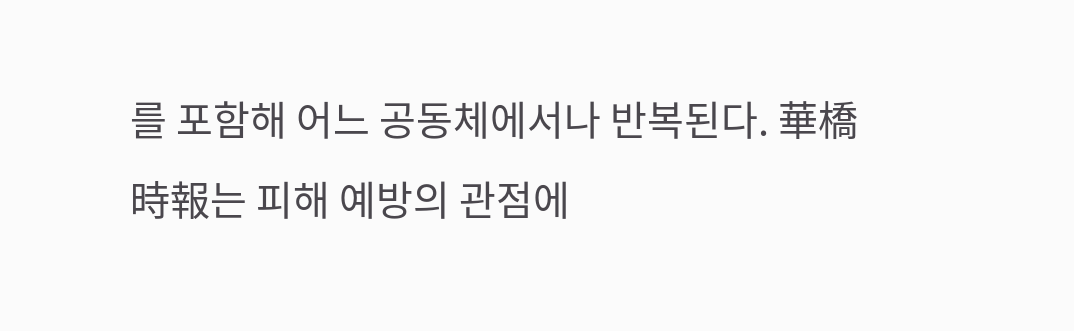를 포함해 어느 공동체에서나 반복된다. 華橋時報는 피해 예방의 관점에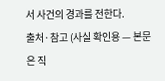서 사건의 경과를 전한다.
출처·참고 (사실 확인용 — 본문은 직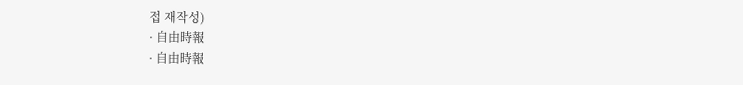접 재작성)
· 自由時報
· 自由時報